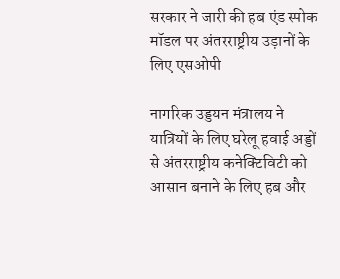सरकार ने जारी की हब एंड स्पोक मॉडल पर अंतरराष्ट्रीय उड़ानों के लिए एसओपी

नागरिक उड्डयन मंत्रालय ने यात्रियों के लिए घरेलू हवाई अड्डों से अंतरराष्ट्रीय कनेक्टिविटी को आसान बनाने के लिए हब और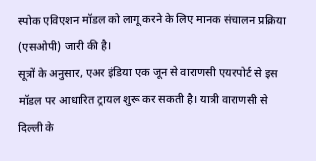स्पोक एविएशन मॉडल को लागू करने के लिए मानक संचालन प्रक्रिया (एसओपी) जारी की है।
सूत्रों के अनुसार, एअर इंडिया एक जून से वाराणसी एयरपोर्ट से इस मॉडल पर आधारित ट्रायल शुरू कर सकती है। यात्री वाराणसी से दिल्ली के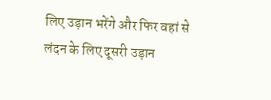लिए उड़ान भरेंगे और फिर वहां से लंदन के लिए दूसरी उड़ान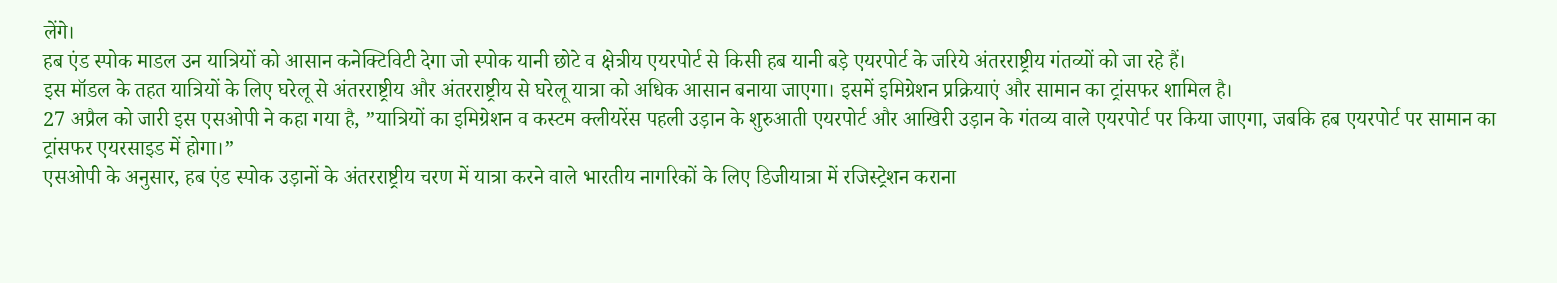लेंगे।
हब एंड स्पोक माडल उन यात्रियों को आसान कनेक्टिविटी देगा जो स्पोक यानी छोटे व क्षेत्रीय एयरपोर्ट से किसी हब यानी बड़े एयरपोर्ट के जरिये अंतरराष्ट्रीय गंतव्यों को जा रहे हैं।
इस मॉडल के तहत यात्रियों के लिए घरेलू से अंतरराष्ट्रीय और अंतरराष्ट्रीय से घरेलू यात्रा को अधिक आसान बनाया जाएगा। इसमें इमिग्रेशन प्रक्रियाएं और सामान का ट्रांसफर शामिल है।
27 अप्रैल को जारी इस एसओपी ने कहा गया है, ”यात्रियों का इमिग्रेशन व कस्टम क्लीयरेंस पहली उड़ान के शुरुआती एयरपोर्ट और आखिरी उड़ान के गंतव्य वाले एयरपोर्ट पर किया जाएगा, जबकि हब एयरपोर्ट पर सामान का ट्रांसफर एयरसाइड में होगा।”
एसओपी के अनुसार, हब एंड स्पोक उड़ानों के अंतरराष्ट्रीय चरण में यात्रा करने वाले भारतीय नागरिकों के लिए डिजीयात्रा में रजिस्ट्रेशन कराना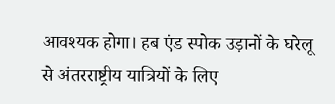आवश्यक होगा। हब एंड स्पोक उड़ानों के घरेलू से अंतरराष्ट्रीय यात्रियों के लिए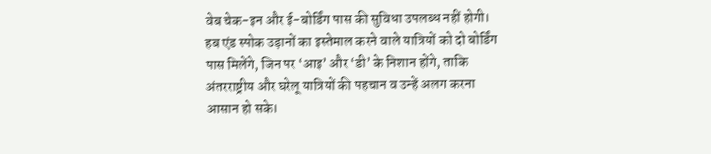वेब चेक-इन और ई-बोर्डिंग पास की सुविधा उपलब्ध नहीं होगी।
हब एंड स्पोक उड़ानों का इस्तेमाल करने वाले यात्रियों को दो बोर्डिंग पास मिलेंगे, जिन पर ‘आइ’ और ‘डी’ के निशान होंगे, ताकि अंतरराष्ट्रीय और घरेलू यात्रियों की पहचान व उन्हें अलग करना आसान हो सके।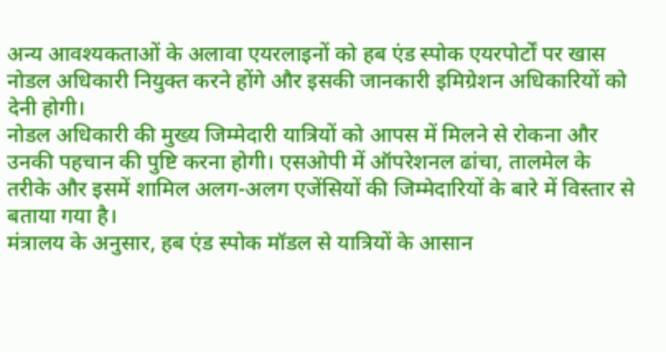अन्य आवश्यकताओं के अलावा एयरलाइनों को हब एंड स्पोक एयरपोर्टों पर खास नोडल अधिकारी नियुक्त करने होंगे और इसकी जानकारी इमिग्रेशन अधिकारियों को देनी होगी।
नोडल अधिकारी की मुख्य जिम्मेदारी यात्रियों को आपस में मिलने से रोकना और उनकी पहचान की पुष्टि करना होगी। एसओपी में ऑपरेशनल ढांचा, तालमेल के तरीके और इसमें शामिल अलग-अलग एजेंसियों की जिम्मेदारियों के बारे में विस्तार से बताया गया है।
मंत्रालय के अनुसार, हब एंड स्पोक मॉडल से यात्रियों के आसान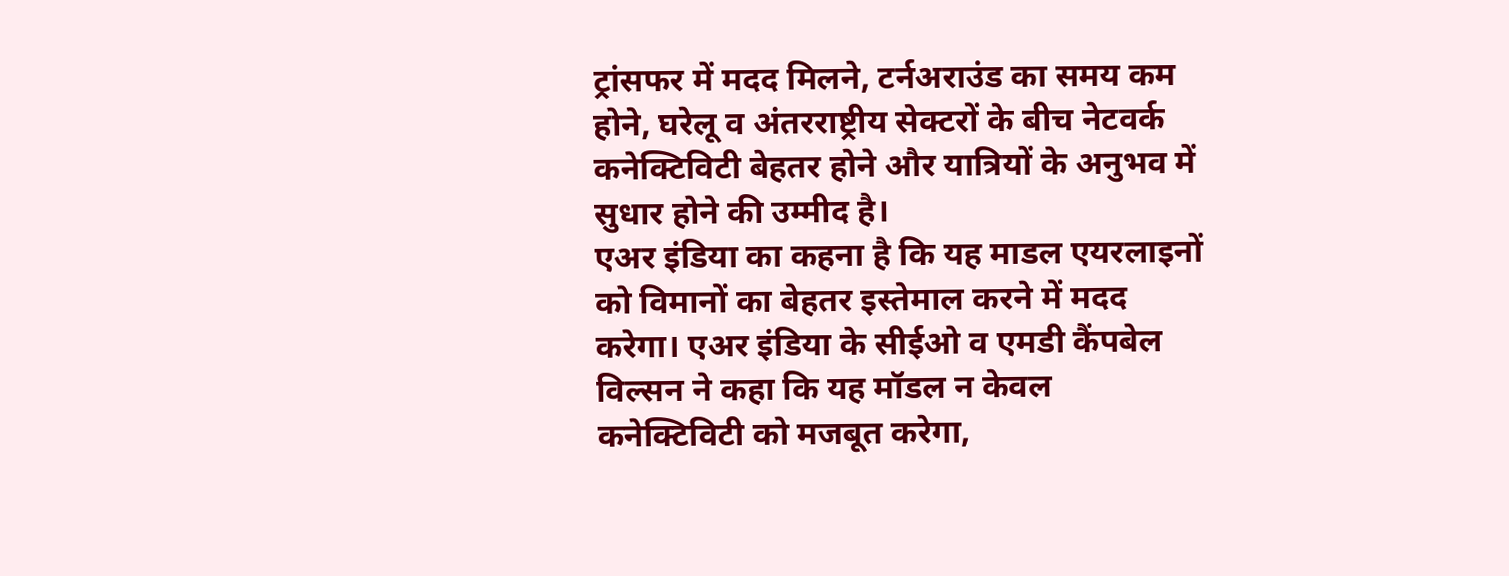ट्रांसफर में मदद मिलने, टर्नअराउंड का समय कम होने, घरेलू व अंतरराष्ट्रीय सेक्टरों के बीच नेटवर्क कनेक्टिविटी बेहतर होने और यात्रियों के अनुभव में सुधार होने की उम्मीद है।
एअर इंडिया का कहना है कि यह माडल एयरलाइनों को विमानों का बेहतर इस्तेमाल करने में मदद करेगा। एअर इंडिया के सीईओ व एमडी कैंपबेल विल्सन ने कहा कि यह मॉडल न केवल कनेक्टिविटी को मजबूत करेगा,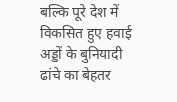बल्कि पूरे देश में विकसित हुए हवाई अड्डों के बुनियादी ढांचे का बेहतर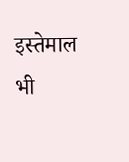इस्तेमाल भी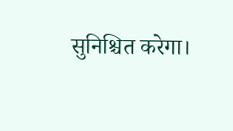सुनिश्चित करेगा।